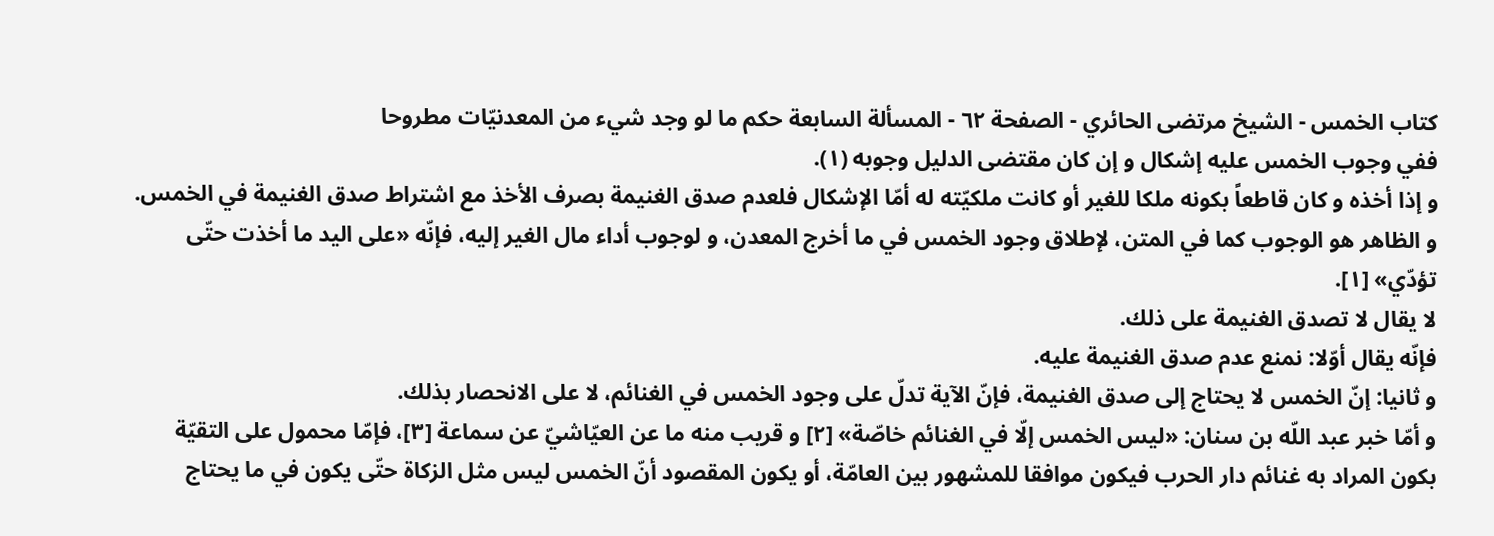كتاب الخمس - الشيخ مرتضى الحائري - الصفحة ٦٢ - المسألة السابعة حكم ما لو وجد شيء من المعدنيّات مطروحا
ففي وجوب الخمس عليه إشكال و إن كان مقتضى الدليل وجوبه (١).
و إذا أخذه و كان قاطعاً بكونه ملكا للغير أو كانت ملكيّته له أمّا الإشكال فلعدم صدق الغنيمة بصرف الأخذ مع اشتراط صدق الغنيمة في الخمس.
و الظاهر هو الوجوب كما في المتن، لإطلاق وجود الخمس في ما أخرج المعدن، و لوجوب أداء مال الغير إليه، فإنّه «على اليد ما أخذت حتّى تؤدّي» [١].
لا يقال لا تصدق الغنيمة على ذلك.
فإنّه يقال أوّلا: نمنع عدم صدق الغنيمة عليه.
و ثانيا: إنّ الخمس لا يحتاج إلى صدق الغنيمة، فإنّ الآية تدلّ على وجود الخمس في الغنائم، لا على الانحصار بذلك.
و أمّا خبر عبد اللّه بن سنان: «ليس الخمس إلّا في الغنائم خاصّة» [٢] و قريب منه ما عن العيّاشيّ عن سماعة [٣]، فإمّا محمول على التقيّة بكون المراد به غنائم دار الحرب فيكون موافقا للمشهور بين العامّة، أو يكون المقصود أنّ الخمس ليس مثل الزكاة حتّى يكون في ما يحتاج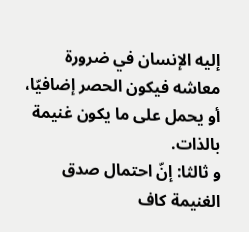إليه الإنسان في ضرورة معاشه فيكون الحصر إضافيّا، أو يحمل على ما يكون غنيمة بالذات.
و ثالثا: إنّ احتمال صدق الغنيمة كاف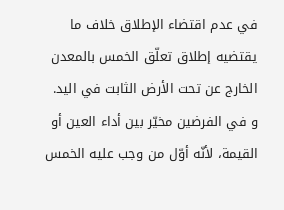في عدم اقتضاء الإطلاق خلاف ما يقتضيه إطلاق تعلّق الخمس بالمعدن الخارج عن تحت الأرض الثابت في اليد.
و في الفرضين مخيّر بين أداء العين أو القيمة، لأنّه أوّل من وجب عليه الخمس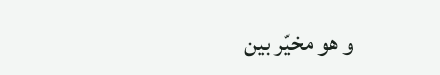و هو مخيّر بين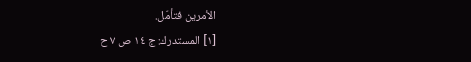الأمرين فتأمّل.
[١] المستدرك: ج ١٤ ص ٧ ح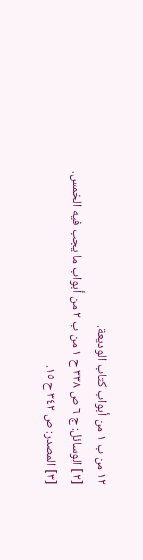١٢ من ب ١ من أبواب كتاب الوديعة.
[٢] الوسائل: ج ٦ ص ٣٣٨ ح ١ من ب ٢ من أبواب ما يجب فيه الخمس.
[٣] المصدر: ص ٣٤٢ ح ١٥.